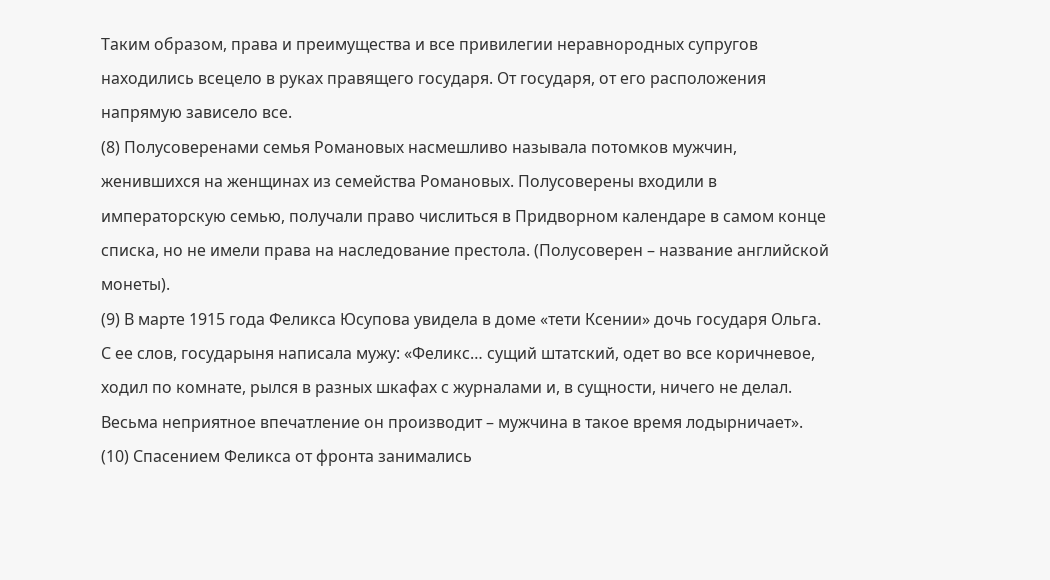Таким образом, права и преимущества и все привилегии неравнородных супругов находились всецело в руках правящего государя. От государя, от его расположения напрямую зависело все.
(8) Полусоверенами семья Романовых насмешливо называла потомков мужчин, женившихся на женщинах из семейства Романовых. Полусоверены входили в императорскую семью, получали право числиться в Придворном календаре в самом конце списка, но не имели права на наследование престола. (Полусоверен – название английской монеты).
(9) В марте 1915 года Феликса Юсупова увидела в доме «тети Ксении» дочь государя Ольга. С ее слов, государыня написала мужу: «Феликс… сущий штатский, одет во все коричневое, ходил по комнате, рылся в разных шкафах с журналами и, в сущности, ничего не делал. Весьма неприятное впечатление он производит – мужчина в такое время лодырничает».
(10) Спасением Феликса от фронта занимались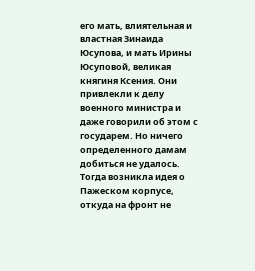его мать, влиятельная и властная Зинаида Юсупова, и мать Ирины Юсуповой, великая княгиня Ксения. Они привлекли к делу военного министра и даже говорили об этом с государем. Но ничего определенного дамам добиться не удалось. Тогда возникла идея о Пажеском корпусе, откуда на фронт не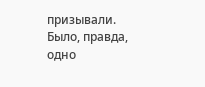призывали. Было, правда, одно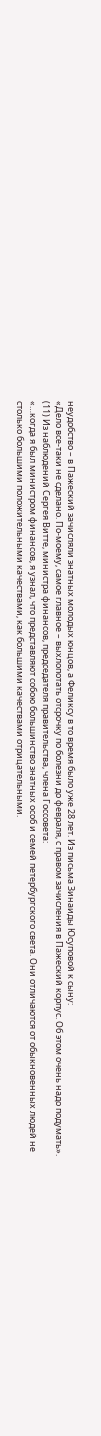неудобство – в Пажеский зачисляли знатных молодых юнцов, а Феликсу в то время было уже 28 лет. Из письма Зинаиды Юсуповой к сыну:
«Дело все-таки не сделано. По-моему, самое главное – выхлопотать отсрочку по болезни до февраля, с правом зачисления в Пажеский корпус. Об этом очень надо подумать».
(11) Из наблюдений Сергея Витте, министра финансов, председателя правительства, члена Госсовета:
«…когда я был министром финансов, я узнал, что представляют собою большинство знатных особ и семей петербургского света. Они отличаются от обыкновенных людей не столько большими положительными качествами, как большими качествами отрицательными.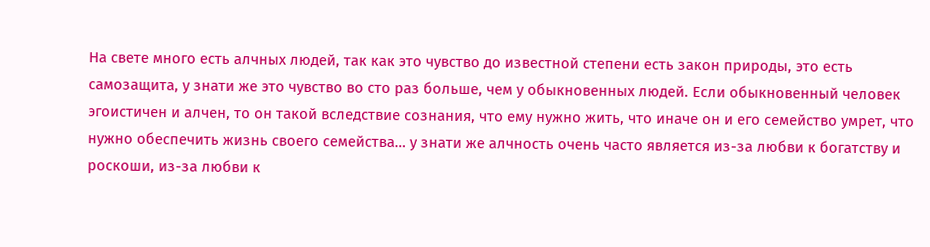На свете много есть алчных людей, так как это чувство до известной степени есть закон природы, это есть самозащита, у знати же это чувство во сто раз больше, чем у обыкновенных людей. Если обыкновенный человек эгоистичен и алчен, то он такой вследствие сознания, что ему нужно жить, что иначе он и его семейство умрет, что нужно обеспечить жизнь своего семейства… у знати же алчность очень часто является из-за любви к богатству и роскоши, из-за любви к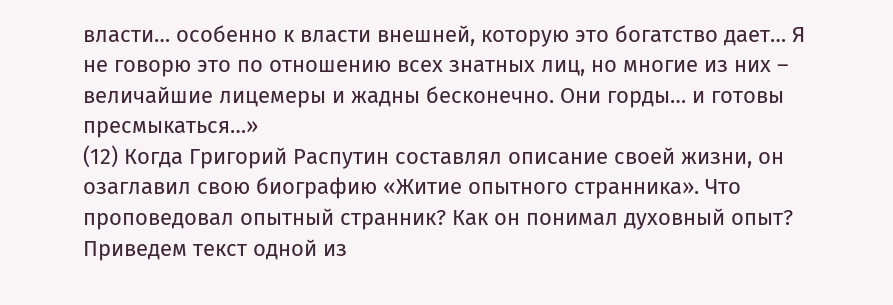власти… особенно к власти внешней, которую это богатство дает… Я не говорю это по отношению всех знатных лиц, но многие из них – величайшие лицемеры и жадны бесконечно. Они горды… и готовы пресмыкаться…»
(12) Когда Григорий Распутин составлял описание своей жизни, он озаглавил свою биографию «Житие опытного странника». Что проповедовал опытный странник? Как он понимал духовный опыт? Приведем текст одной из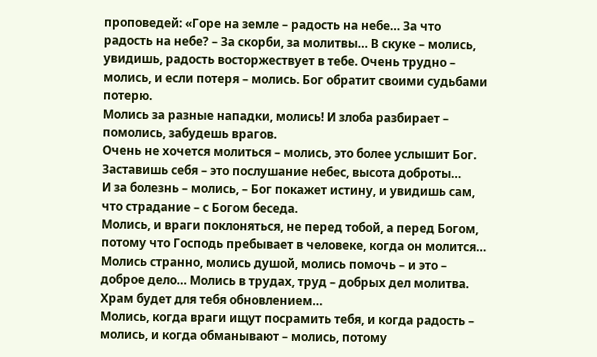проповедей: «Горе на земле – радость на небе… За что радость на небе? – За скорби, за молитвы… В скуке – молись, увидишь, радость восторжествует в тебе. Очень трудно – молись, и если потеря – молись. Бог обратит своими судьбами потерю.
Молись за разные нападки, молись! И злоба разбирает – помолись, забудешь врагов.
Очень не хочется молиться – молись, это более услышит Бог. Заставишь себя – это послушание небес, высота доброты…
И за болезнь – молись, – Бог покажет истину, и увидишь сам, что страдание – с Богом беседа.
Молись, и враги поклоняться, не перед тобой, а перед Богом, потому что Господь пребывает в человеке, когда он молится…
Молись странно, молись душой, молись помочь – и это – доброе дело… Молись в трудах, труд – добрых дел молитва. Храм будет для тебя обновлением…
Молись, когда враги ищут посрамить тебя, и когда радость – молись, и когда обманывают – молись, потому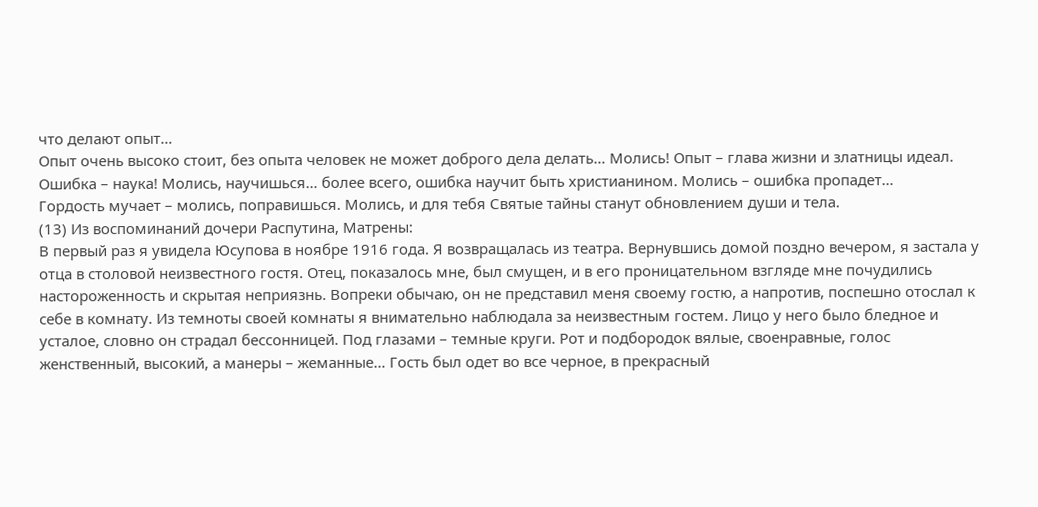что делают опыт…
Опыт очень высоко стоит, без опыта человек не может доброго дела делать… Молись! Опыт – глава жизни и златницы идеал. Ошибка – наука! Молись, научишься… более всего, ошибка научит быть христианином. Молись – ошибка пропадет…
Гордость мучает – молись, поправишься. Молись, и для тебя Святые тайны станут обновлением души и тела.
(13) Из воспоминаний дочери Распутина, Матрены:
В первый раз я увидела Юсупова в ноябре 1916 года. Я возвращалась из театра. Вернувшись домой поздно вечером, я застала у отца в столовой неизвестного гостя. Отец, показалось мне, был смущен, и в его проницательном взгляде мне почудились настороженность и скрытая неприязнь. Вопреки обычаю, он не представил меня своему гостю, а напротив, поспешно отослал к себе в комнату. Из темноты своей комнаты я внимательно наблюдала за неизвестным гостем. Лицо у него было бледное и усталое, словно он страдал бессонницей. Под глазами – темные круги. Рот и подбородок вялые, своенравные, голос женственный, высокий, а манеры – жеманные… Гость был одет во все черное, в прекрасный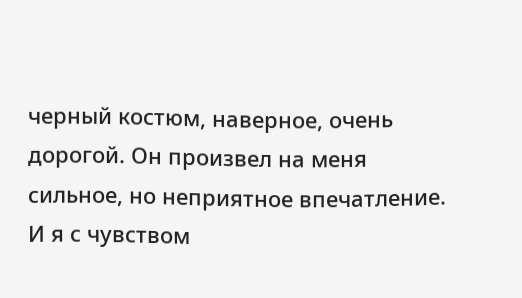черный костюм, наверное, очень дорогой. Он произвел на меня сильное, но неприятное впечатление. И я с чувством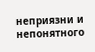неприязни и непонятного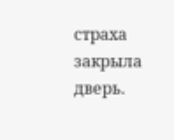страха закрыла дверь.